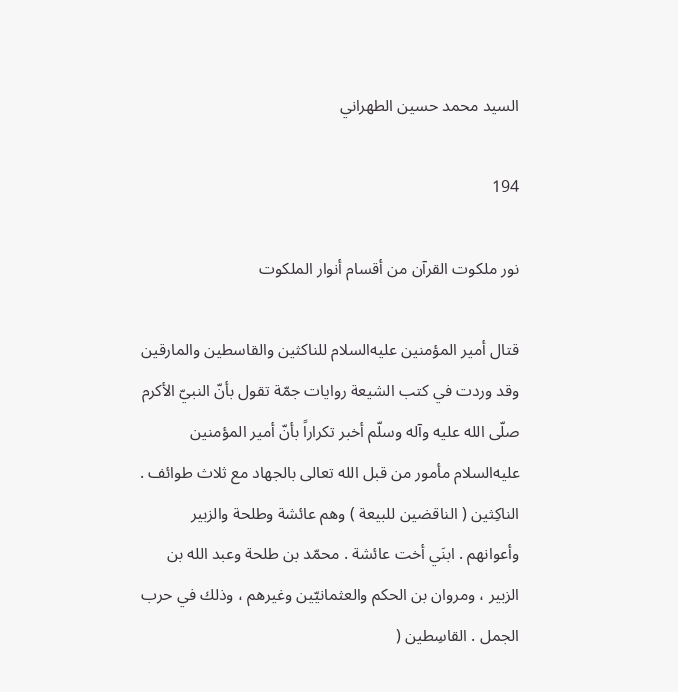السيد محمد حسين الطهراني

194

نور ملكوت القرآن من أقسام أنوار الملكوت

قتال أمير المؤمنين عليه‌السلام للناكثين والقاسطين والمارقين وقد وردت في كتب الشيعة روايات جمّة تقول بأنّ النبيّ الأكرم صلّى الله عليه وآله وسلّم أخبر تكراراً بأنّ أمير المؤمنين عليه‌السلام مأمور من قبل الله تعالى بالجهاد مع ثلاث طوائف . الناكِثين ( الناقضين للبيعة ) وهم عائشة وطلحة والزبير وأعوانهم . ابنَي أخت عائشة . محمّد بن طلحة وعبد الله بن الزبير ، ومروان بن الحكم والعثمانيّين وغيرهم ، وذلك في حرب الجمل . القاسِطين (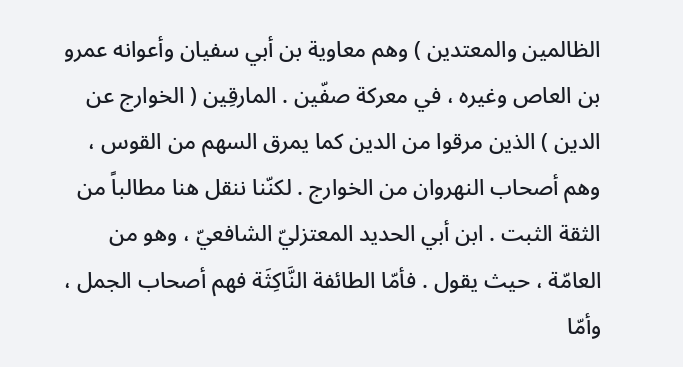الظالمين والمعتدين ) وهم معاوية بن أبي سفيان وأعوانه عمرو بن العاص وغيره ، في معركة صفّين . المارقِين ( الخوارج عن الدين ) الذين مرقوا من الدين كما يمرق السهم من القوس ، وهم أصحاب النهروان من الخوارج . لكنّنا ننقل هنا مطالباً من الثقة الثبت . ابن أبي الحديد المعتزليّ الشافعيّ ، وهو من العامّة ، حيث يقول . فأمّا الطائفة النَّاكِثَة فهم أصحاب الجمل ، وأمّا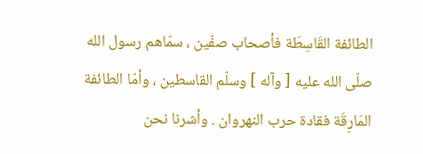الطائفة القَاسِطَة فأصحاب صفّين ، سمّاهم رسول الله صلّى الله عليه [ وآله ] وسلّم القاسطين ، وأمّا الطائفة المَارِقَة فقادة حرب النهروان . وأشرنا نحن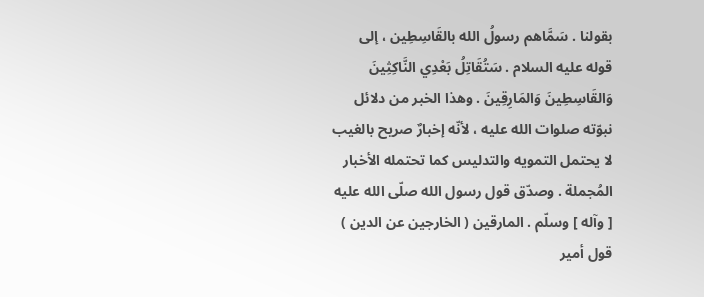بقولنا . سَمَّاهم رسولُ الله بالقَاسِطِين ، إلى قوله عليه السلام . سَتُقَاتِلُ بَعْدِي النَّاكِثِينَ وَالقَاسِطِينَ وَالمَارِقِينَ . وهذا الخبر من دلائل نبوّته صلوات الله عليه ، لأنّه إخبارٌ صريح بالغيب لا يحتمل التمويه والتدليس كما تحتمله الأخبار المُجملة . وصدّق قول رسول الله صلّى الله عليه [ وآله ] وسلّم . المارقين ( الخارجين عن الدين ) قول أمير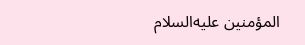المؤمنين عليه‌السلام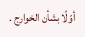أوّلًا بشأن الخوارج .